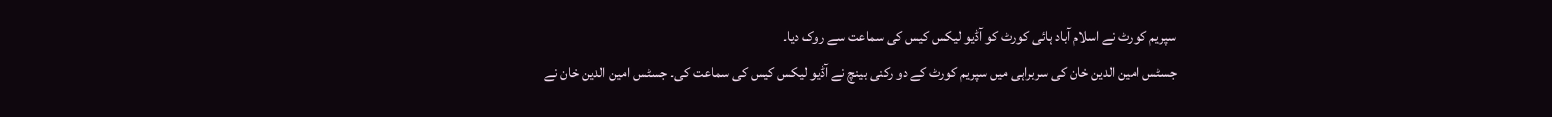سپریم کورٹ نے اسلام آباد ہائی کورٹ کو آڈیو لیکس کیس کی سماعت سے روک دیا۔
جسٹس امین الدین خان کی سربراہی میں سپریم کورٹ کے دو رکنی بینچ نے آڈیو لیکس کیس کی سماعت کی۔ جسٹس امین الدین خان نے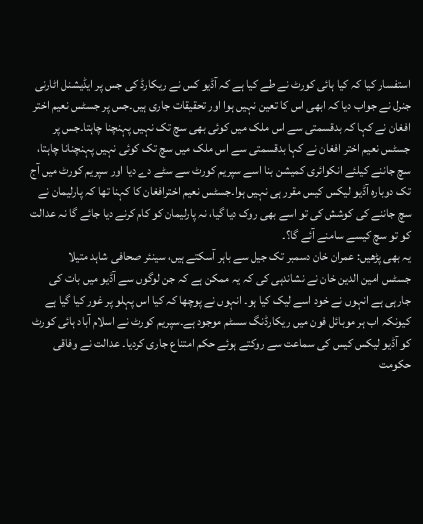استفسار کیا کہ کیا ہائی کورٹ نے طے کیا ہے کہ آڈیو کس نے ریکارڈ کی جس پر ایڈیشنل اٹارنی جنرل نے جواب دیا کہ ابھی اس کا تعین نہیں ہوا اور تحقیقات جاری ہیں۔جس پر جسٹس نعیم اختر افغان نے کہا کہ بدقسمتی سے اس ملک میں کوئی بھی سچ تک نہیں پہنچنا چاہتا۔جس پر جسٹس نعیم اختر افغان نے کہا بدقسمتی سے اس ملک میں سچ تک کوئی نہیں پہنچنانا چاہتا، سچ جاننے کیلئے انکوائری کمیشن بنا اسے سپریم کورٹ سے سٹے دے دیا اور سپریم کورٹ میں آج تک دوبارہ آڈیو لیکس کیس مقرر ہی نہیں ہوا۔جسٹس نعیم اخترافغان کا کہنا تھا کہ پارلیمان نے سچ جاننے کی کوشش کی تو اسے بھی روک دیا گیا، نہ پارلیمان کو کام کرنے دیا جائے گا نہ عدالت کو تو سچ کیسے سامنے آئے گا؟۔
یہ بھی پڑھیں: عمران خان دسمبر تک جیل سے باہر آسکتے ہیں، سینئر صحافی شاہد متیلا
جسٹس امین الدین خان نے نشاندہی کی کہ یہ ممکن ہے کہ جن لوگوں سے آڈیو میں بات کی جارہی ہے انہوں نے خود اسے لیک کیا ہو۔ انہوں نے پوچھا کہ کیا اس پہلو پر غور کیا گیا ہے کیونکہ اب ہر موبائل فون میں ریکارڈنگ سسٹم موجود ہے۔سپریم کورٹ نے اسلام آباد ہائی کورٹ کو آڈیو لیکس کیس کی سماعت سے روکتے ہوئے حکم امتناع جاری کردیا۔ عدالت نے وفاقی حکومت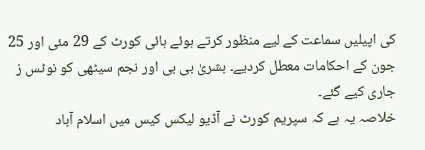کی اپیلیں سماعت کے لیے منظور کرتے ہوئے ہائی کورٹ کے 29 مئی اور 25 جون کے احکامات معطل کردیے۔ بشریٰ بی بی اور نجم سیٹھی کو نوٹس ز جاری کیے گئے۔
خلاصہ یہ ہے کہ سپریم کورٹ نے آڈیو لیکس کیس میں اسلام آباد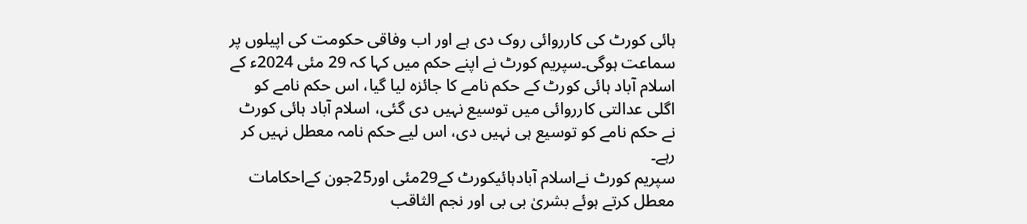ہائی کورٹ کی کارروائی روک دی ہے اور اب وفاقی حکومت کی اپیلوں پر سماعت ہوگی۔سپریم کورٹ نے اپنے حکم میں کہا کہ 29 مئی 2024ء کے اسلام آباد ہائی کورٹ کے حکم نامے کا جائزہ لیا گیا، اس حکم نامے کو اگلی عدالتی کارروائی میں توسیع نہیں دی گئی، اسلام آباد ہائی کورٹ نے حکم نامے کو توسیع ہی نہیں دی، اس لیے حکم نامہ معطل نہیں کر رہے۔
سپریم کورٹ نےاسلام آبادہائیکورٹ کے29مئی اور25جون کےاحکامات معطل کرتے ہوئے بشریٰ بی بی اور نجم الثاقب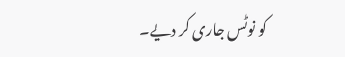کو نوٹس جاری کر دیے۔